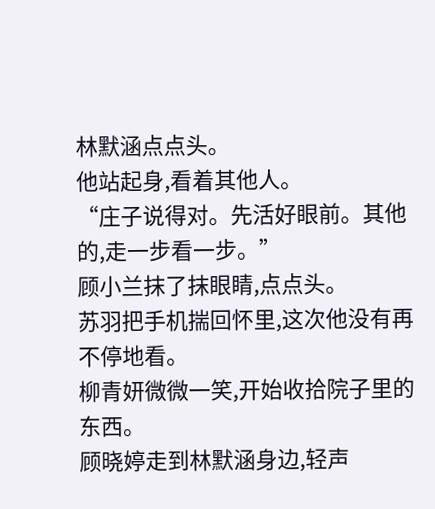林默涵点点头。
他站起身,看着其他人。
“庄子说得对。先活好眼前。其他的,走一步看一步。”
顾小兰抹了抹眼睛,点点头。
苏羽把手机揣回怀里,这次他没有再不停地看。
柳青妍微微一笑,开始收拾院子里的东西。
顾晓婷走到林默涵身边,轻声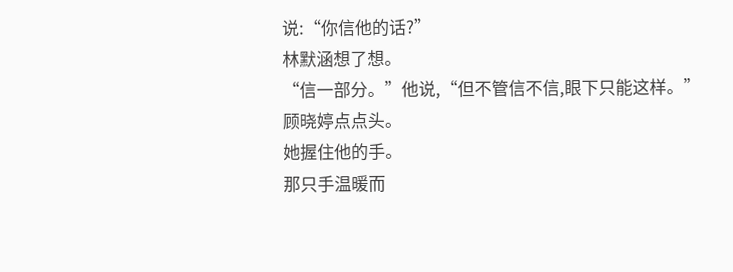说:“你信他的话?”
林默涵想了想。
“信一部分。”他说,“但不管信不信,眼下只能这样。”
顾晓婷点点头。
她握住他的手。
那只手温暖而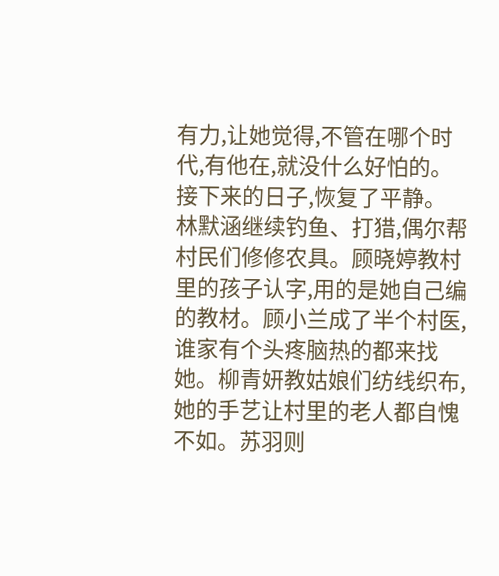有力,让她觉得,不管在哪个时代,有他在,就没什么好怕的。
接下来的日子,恢复了平静。
林默涵继续钓鱼、打猎,偶尔帮村民们修修农具。顾晓婷教村里的孩子认字,用的是她自己编的教材。顾小兰成了半个村医,谁家有个头疼脑热的都来找她。柳青妍教姑娘们纺线织布,她的手艺让村里的老人都自愧不如。苏羽则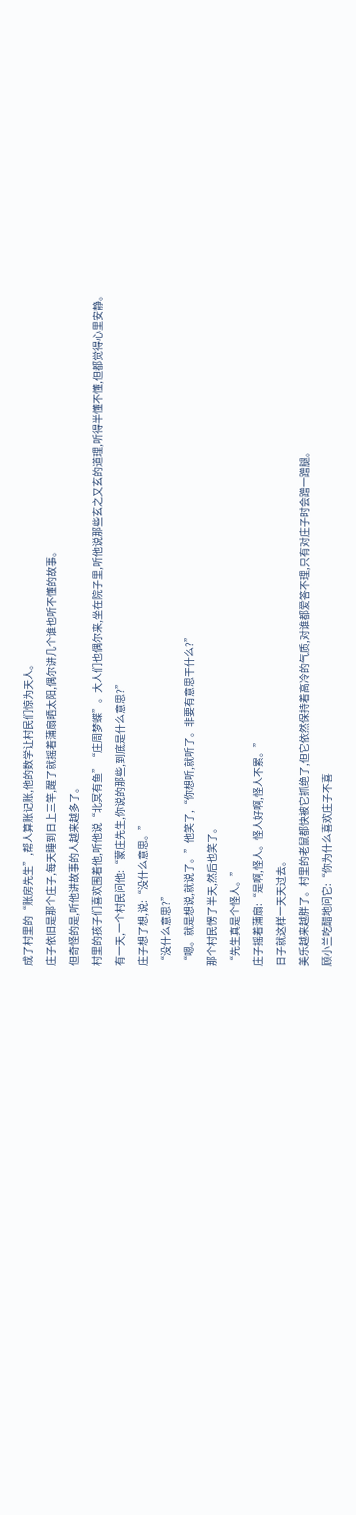成了村里的“账房先生”,帮人算账记账,他的数学让村民们惊为天人。
庄子依旧是那个庄子,每天睡到日上三竿,醒了就摇着蒲扇晒太阳,偶尔讲几个谁也听不懂的故事。
但奇怪的是,听他讲故事的人越来越多了。
村里的孩子们喜欢围着他,听他说“北冥有鱼”“庄周梦蝶”。大人们也偶尔来,坐在院子里,听他说那些玄之又玄的道理,听得半懂不懂,但都觉得心里安静。
有一天,一个村民问他:“蒙庄先生,你说的那些,到底是什么意思?”
庄子想了想,说:“没什么意思。”
“没什么意思?”
“嗯。就是想说,就说了。”他笑了,“你想听,就听了。非要有意思干什么?”
那个村民愣了半天,然后也笑了。
“先生真是个怪人。”
庄子摇着蒲扇:“是啊,怪人。怪人好啊,怪人不累。”
日子就这样一天天过去。
美乐越来越胖了。村里的老鼠都快被它抓绝了,但它依然保持着高冷的气质,对谁都爱答不理,只有对庄子时会蹭一蹭腿。
顾小兰吃醋地问它:“你为什么喜欢庄子不喜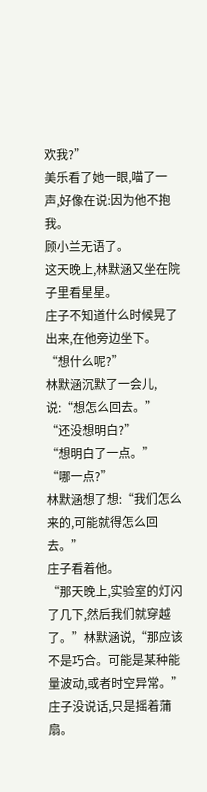欢我?”
美乐看了她一眼,喵了一声,好像在说:因为他不抱我。
顾小兰无语了。
这天晚上,林默涵又坐在院子里看星星。
庄子不知道什么时候晃了出来,在他旁边坐下。
“想什么呢?”
林默涵沉默了一会儿,说:“想怎么回去。”
“还没想明白?”
“想明白了一点。”
“哪一点?”
林默涵想了想:“我们怎么来的,可能就得怎么回去。”
庄子看着他。
“那天晚上,实验室的灯闪了几下,然后我们就穿越了。”林默涵说,“那应该不是巧合。可能是某种能量波动,或者时空异常。”
庄子没说话,只是摇着蒲扇。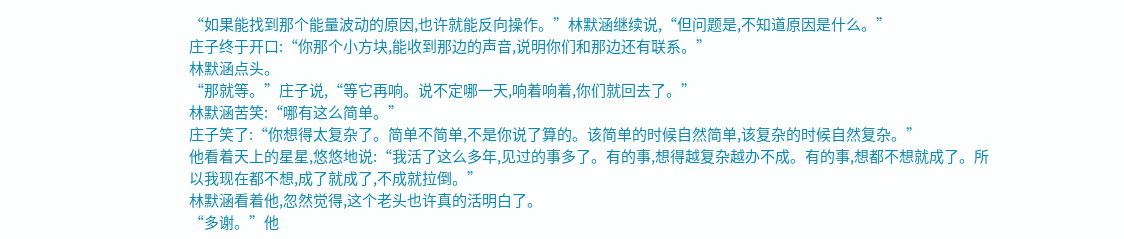“如果能找到那个能量波动的原因,也许就能反向操作。”林默涵继续说,“但问题是,不知道原因是什么。”
庄子终于开口:“你那个小方块,能收到那边的声音,说明你们和那边还有联系。”
林默涵点头。
“那就等。”庄子说,“等它再响。说不定哪一天,响着响着,你们就回去了。”
林默涵苦笑:“哪有这么简单。”
庄子笑了:“你想得太复杂了。简单不简单,不是你说了算的。该简单的时候自然简单,该复杂的时候自然复杂。”
他看着天上的星星,悠悠地说:“我活了这么多年,见过的事多了。有的事,想得越复杂越办不成。有的事,想都不想就成了。所以我现在都不想,成了就成了,不成就拉倒。”
林默涵看着他,忽然觉得,这个老头也许真的活明白了。
“多谢。”他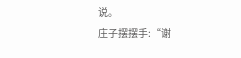说。
庄子摆摆手:“谢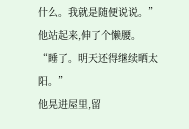什么。我就是随便说说。”
他站起来,伸了个懒腰。
“睡了。明天还得继续晒太阳。”
他晃进屋里,留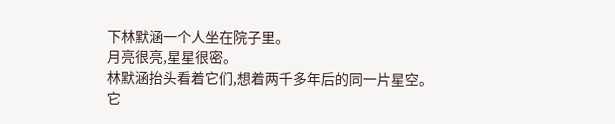下林默涵一个人坐在院子里。
月亮很亮,星星很密。
林默涵抬头看着它们,想着两千多年后的同一片星空。
它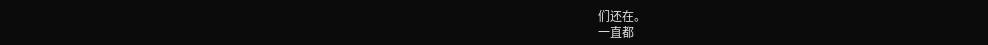们还在。
一直都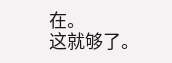在。
这就够了。